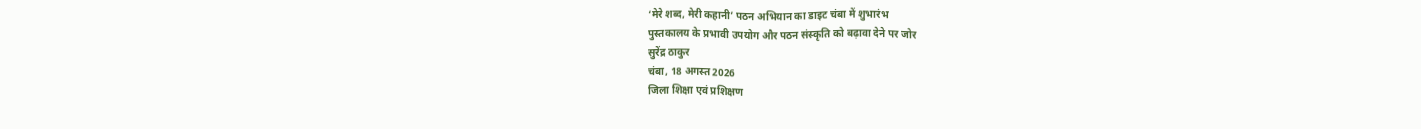‘मेरे शब्द, मेरी कहानी’ पठन अभियान का डाइट चंबा में शुभारंभ
पुस्तकालय के प्रभावी उपयोग और पठन संस्कृति को बढ़ावा देने पर जोर
सुरेंद्र ठाकुर
चंबा, 18 अगस्त 2026
जिला शिक्षा एवं प्रशिक्षण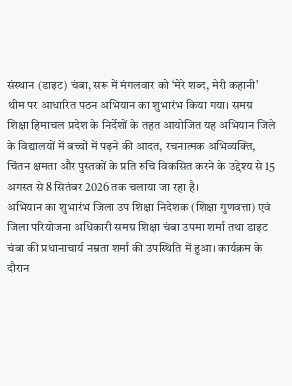संस्थान (डाइट) चंबा, सरू में मंगलवार को ‘मेरे शब्द, मेरी कहानी’ थीम पर आधारित पठन अभियान का शुभारंभ किया गया। समग्र शिक्षा हिमाचल प्रदेश के निर्देशों के तहत आयोजित यह अभियान जिले के विद्यालयों में बच्चों में पढ़ने की आदत, रचनात्मक अभिव्यक्ति, चिंतन क्षमता और पुस्तकों के प्रति रुचि विकसित करने के उद्देश्य से 15 अगस्त से 8 सितंबर 2026 तक चलाया जा रहा है।
अभियान का शुभारंभ जिला उप शिक्षा निदेशक (शिक्षा गुणवत्ता) एवं जिला परियोजना अधिकारी समग्र शिक्षा चंबा उपमा शर्मा तथा डाइट चंबा की प्रधानाचार्य नम्रता शर्मा की उपस्थिति में हुआ। कार्यक्रम के दौरान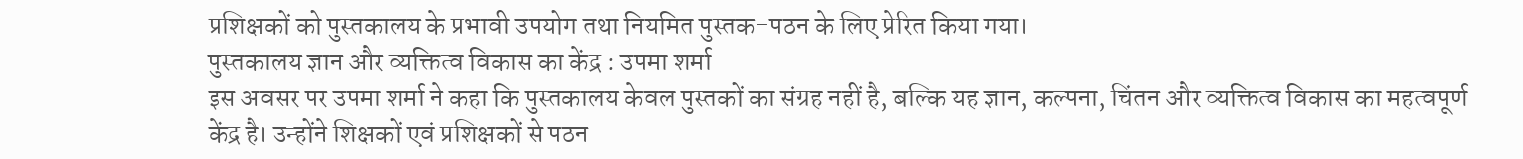प्रशिक्षकों को पुस्तकालय के प्रभावी उपयोग तथा नियमित पुस्तक-पठन के लिए प्रेरित किया गया।
पुस्तकालय ज्ञान और व्यक्तित्व विकास का केंद्र : उपमा शर्मा
इस अवसर पर उपमा शर्मा ने कहा कि पुस्तकालय केवल पुस्तकों का संग्रह नहीं है, बल्कि यह ज्ञान, कल्पना, चिंतन और व्यक्तित्व विकास का महत्वपूर्ण केंद्र है। उन्होंने शिक्षकों एवं प्रशिक्षकों से पठन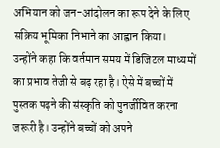अभियान को जन-आंदोलन का रूप देने के लिए सक्रिय भूमिका निभाने का आह्वान किया।
उन्होंने कहा कि वर्तमान समय में डिजिटल माध्यमों का प्रभाव तेजी से बढ़ रहा है। ऐसे में बच्चों में पुस्तक पढ़ने की संस्कृति को पुनर्जीवित करना जरूरी है। उन्होंने बच्चों को अपने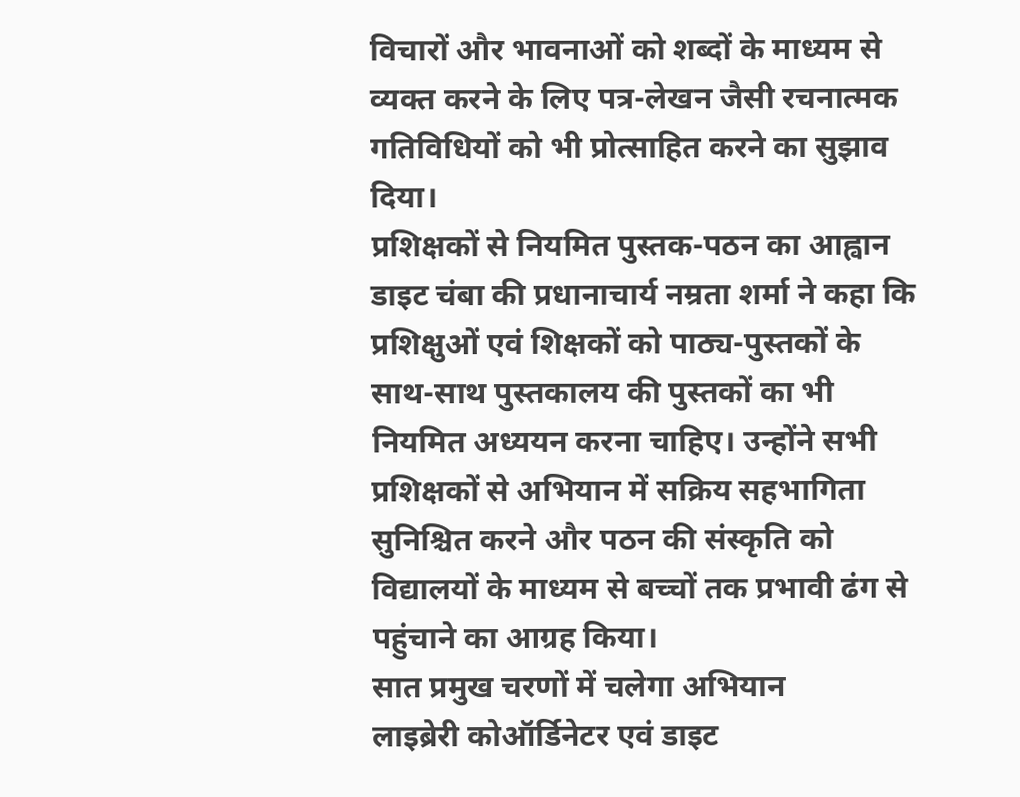विचारों और भावनाओं को शब्दों के माध्यम से व्यक्त करने के लिए पत्र-लेखन जैसी रचनात्मक गतिविधियों को भी प्रोत्साहित करने का सुझाव दिया।
प्रशिक्षकों से नियमित पुस्तक-पठन का आह्वान
डाइट चंबा की प्रधानाचार्य नम्रता शर्मा ने कहा कि प्रशिक्षुओं एवं शिक्षकों को पाठ्य-पुस्तकों के साथ-साथ पुस्तकालय की पुस्तकों का भी नियमित अध्ययन करना चाहिए। उन्होंने सभी प्रशिक्षकों से अभियान में सक्रिय सहभागिता सुनिश्चित करने और पठन की संस्कृति को विद्यालयों के माध्यम से बच्चों तक प्रभावी ढंग से पहुंचाने का आग्रह किया।
सात प्रमुख चरणों में चलेगा अभियान
लाइब्रेरी कोऑर्डिनेटर एवं डाइट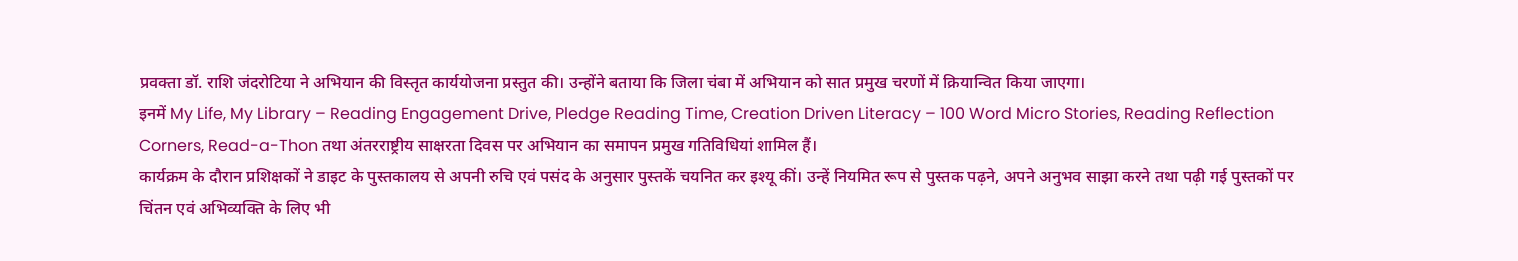प्रवक्ता डॉ. राशि जंदरोटिया ने अभियान की विस्तृत कार्ययोजना प्रस्तुत की। उन्होंने बताया कि जिला चंबा में अभियान को सात प्रमुख चरणों में क्रियान्वित किया जाएगा।
इनमें My Life, My Library – Reading Engagement Drive, Pledge Reading Time, Creation Driven Literacy – 100 Word Micro Stories, Reading Reflection Corners, Read-a-Thon तथा अंतरराष्ट्रीय साक्षरता दिवस पर अभियान का समापन प्रमुख गतिविधियां शामिल हैं।
कार्यक्रम के दौरान प्रशिक्षकों ने डाइट के पुस्तकालय से अपनी रुचि एवं पसंद के अनुसार पुस्तकें चयनित कर इश्यू कीं। उन्हें नियमित रूप से पुस्तक पढ़ने, अपने अनुभव साझा करने तथा पढ़ी गई पुस्तकों पर चिंतन एवं अभिव्यक्ति के लिए भी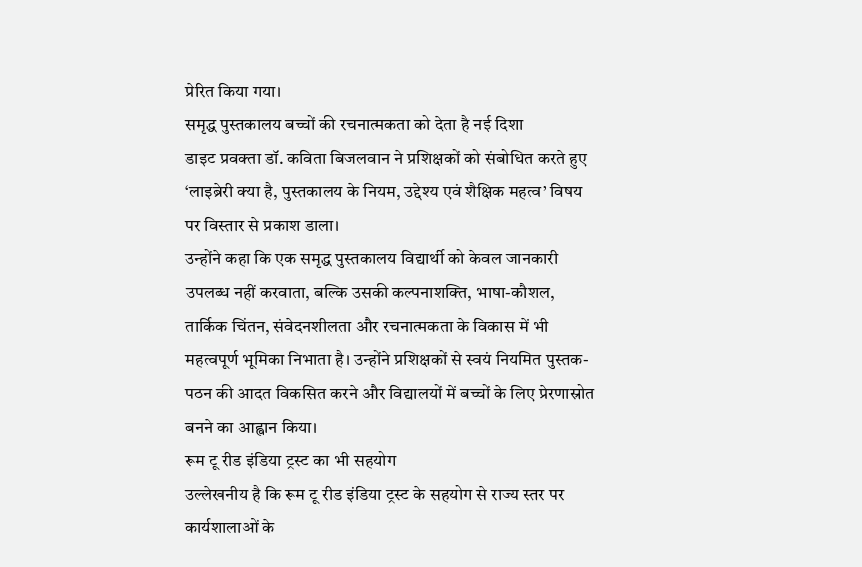प्रेरित किया गया।
समृद्ध पुस्तकालय बच्चों की रचनात्मकता को देता है नई दिशा
डाइट प्रवक्ता डॉ. कविता बिजलवान ने प्रशिक्षकों को संबोधित करते हुए ‘लाइब्रेरी क्या है, पुस्तकालय के नियम, उद्देश्य एवं शैक्षिक महत्व’ विषय पर विस्तार से प्रकाश डाला।
उन्होंने कहा कि एक समृद्ध पुस्तकालय विद्यार्थी को केवल जानकारी उपलब्ध नहीं करवाता, बल्कि उसकी कल्पनाशक्ति, भाषा-कौशल, तार्किक चिंतन, संवेदनशीलता और रचनात्मकता के विकास में भी महत्वपूर्ण भूमिका निभाता है। उन्होंने प्रशिक्षकों से स्वयं नियमित पुस्तक-पठन की आदत विकसित करने और विद्यालयों में बच्चों के लिए प्रेरणास्रोत बनने का आह्वान किया।
रूम टू रीड इंडिया ट्रस्ट का भी सहयोग
उल्लेखनीय है कि रूम टू रीड इंडिया ट्रस्ट के सहयोग से राज्य स्तर पर कार्यशालाओं के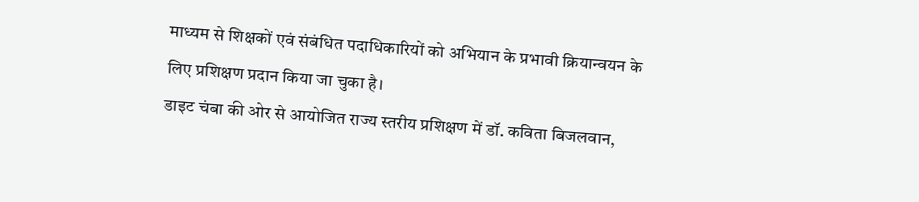माध्यम से शिक्षकों एवं संबंधित पदाधिकारियों को अभियान के प्रभावी क्रियान्वयन के लिए प्रशिक्षण प्रदान किया जा चुका है।
डाइट चंबा की ओर से आयोजित राज्य स्तरीय प्रशिक्षण में डॉ. कविता बिजलवान,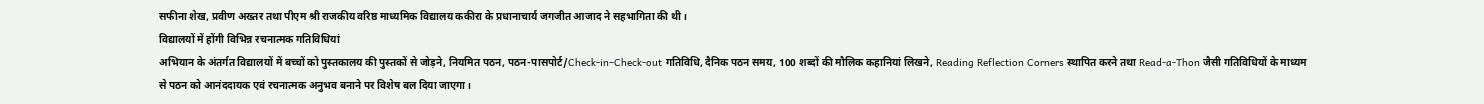सफीना शेख, प्रवीण अख्तर तथा पीएम श्री राजकीय वरिष्ठ माध्यमिक विद्यालय ककीरा के प्रधानाचार्य जगजीत आजाद ने सहभागिता की थी।
विद्यालयों में होंगी विभिन्न रचनात्मक गतिविधियां
अभियान के अंतर्गत विद्यालयों में बच्चों को पुस्तकालय की पुस्तकों से जोड़ने, नियमित पठन, पठन-पासपोर्ट/Check-in–Check-out गतिविधि, दैनिक पठन समय, 100 शब्दों की मौलिक कहानियां लिखने, Reading Reflection Corners स्थापित करने तथा Read-a-Thon जैसी गतिविधियों के माध्यम से पठन को आनंददायक एवं रचनात्मक अनुभव बनाने पर विशेष बल दिया जाएगा।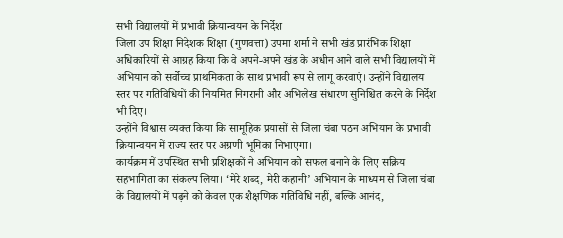सभी विद्यालयों में प्रभावी क्रियान्वयन के निर्देश
जिला उप शिक्षा निदेशक शिक्षा (गुणवत्ता) उपमा शर्मा ने सभी खंड प्रारंभिक शिक्षा अधिकारियों से आग्रह किया कि वे अपने-अपने खंड के अधीन आने वाले सभी विद्यालयों में अभियान को सर्वोच्च प्राथमिकता के साथ प्रभावी रूप से लागू करवाएं। उन्होंने विद्यालय स्तर पर गतिविधियों की नियमित निगरानी और अभिलेख संधारण सुनिश्चित करने के निर्देश भी दिए।
उन्होंने विश्वास व्यक्त किया कि सामूहिक प्रयासों से जिला चंबा पठन अभियान के प्रभावी क्रियान्वयन में राज्य स्तर पर अग्रणी भूमिका निभाएगा।
कार्यक्रम में उपस्थित सभी प्रशिक्षकों ने अभियान को सफल बनाने के लिए सक्रिय सहभागिता का संकल्प लिया। ‘मेरे शब्द, मेरी कहानी’ अभियान के माध्यम से जिला चंबा के विद्यालयों में पढ़ने को केवल एक शैक्षणिक गतिविधि नहीं, बल्कि आनंद,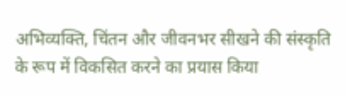अभिव्यक्ति, चिंतन और जीवनभर सीखने की संस्कृति के रूप में विकसित करने का प्रयास किया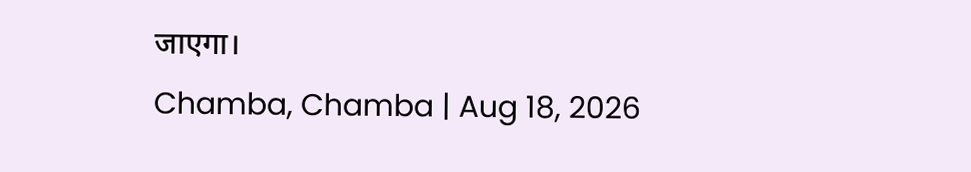जाएगा।
Chamba, Chamba | Aug 18, 2026